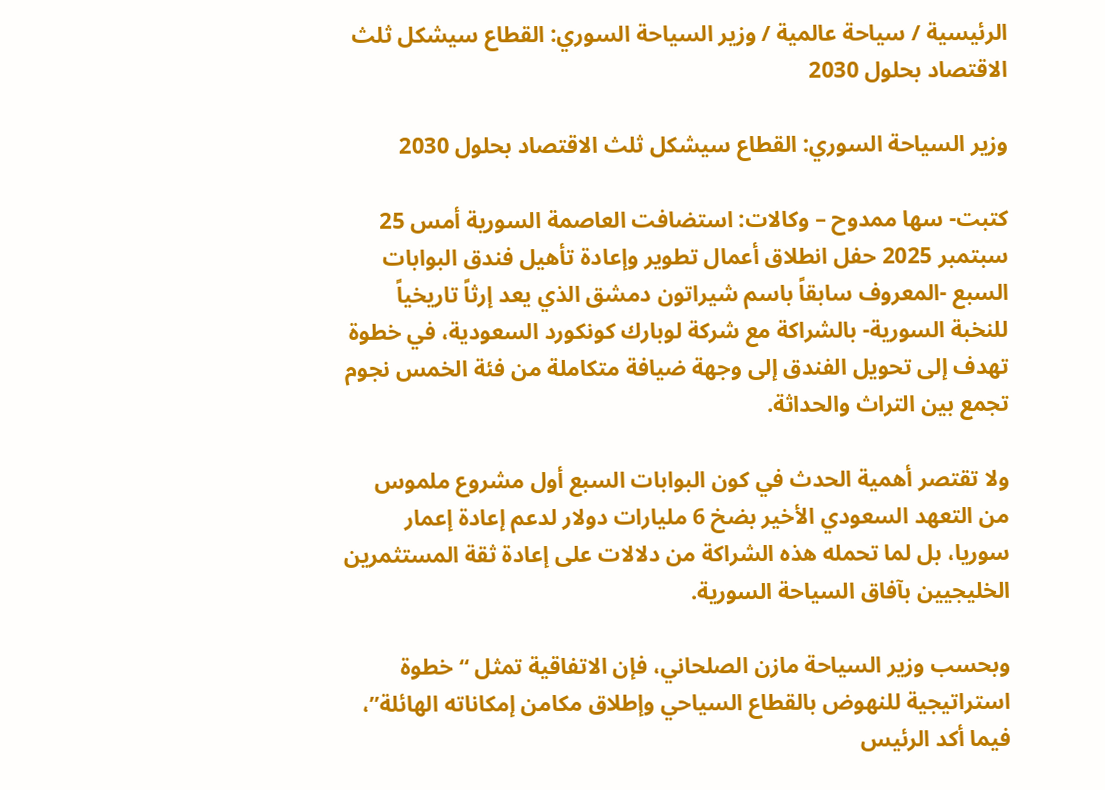الرئيسية / سياحة عالمية / وزير السياحة السوري: القطاع سيشكل ثلث الاقتصاد بحلول 2030

وزير السياحة السوري: القطاع سيشكل ثلث الاقتصاد بحلول 2030

كتبت- سها ممدوح – وكالات: استضافت العاصمة السورية أمس 25 سبتمبر 2025 حفل انطلاق أعمال تطوير وإعادة تأهيل فندق البوابات السبع -المعروف سابقاً باسم شيراتون دمشق الذي يعد إرثاً تاريخياً للنخبة السورية- بالشراكة مع شركة لوبارك كونكورد السعودية، في خطوة تهدف إلى تحويل الفندق إلى وجهة ضيافة متكاملة من فئة الخمس نجوم تجمع بين التراث والحداثة.

ولا تقتصر أهمية الحدث في كون البوابات السبع أول مشروع ملموس من التعهد السعودي الأخير بضخ 6 مليارات دولار لدعم إعادة إعمار سوريا، بل لما تحمله هذه الشراكة من دلالات على إعادة ثقة المستثمرين الخليجيين بآفاق السياحة السورية.

وبحسب وزير السياحة مازن الصلحاني، فإن الاتفاقية تمثل “خطوة استراتيجية للنهوض بالقطاع السياحي وإطلاق مكامن إمكاناته الهائلة”، فيما أكد الرئيس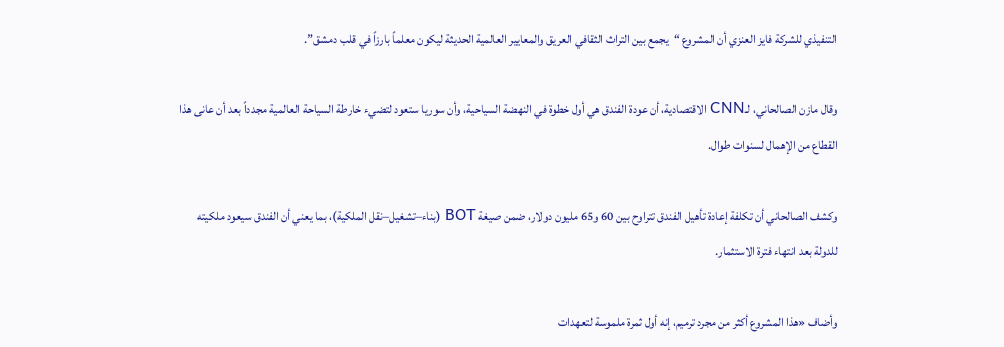التنفيذي للشركة فايز العنزي أن المشروع “يجمع بين التراث الثقافي العريق والمعايير العالمية الحديثة ليكون معلماً بارزاً في قلب دمشق”.

وقال مازن الصالحاني، لـCNN الاقتصادية، أن عودة الفندق هي أول خطوة في النهضة السياحية، وأن سوريا ستعود لتضيء خارطة السياحة العالمية مجدداً بعد أن عانى هذا القطاع من الإهمال لسنوات طوال.

وكشف الصالحاني أن تكلفة إعادة تأهيل الفندق تتراوح بين 60 و65 مليون دولار، ضمن صيغة BOT (بناء–تشغيل–نقل الملكية)، بما يعني أن الفندق سيعود ملكيته للدولة بعد انتهاء فترة الاستثمار.

وأضاف «هذا المشروع أكثر من مجرد ترميم، إنه أول ثمرة ملموسة لتعهدات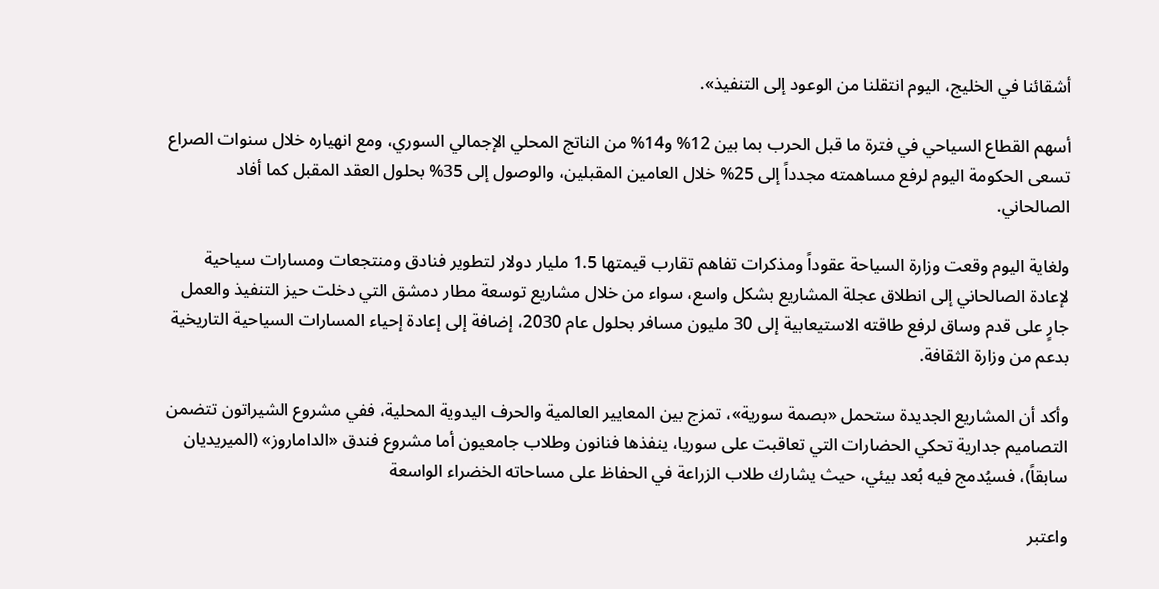أشقائنا في الخليج، اليوم انتقلنا من الوعود إلى التنفيذ».

أسهم القطاع السياحي في فترة ما قبل الحرب بما بين 12% و14% من الناتج المحلي الإجمالي السوري، ومع انهياره خلال سنوات الصراع تسعى الحكومة اليوم لرفع مساهمته مجدداً إلى 25% خلال العامين المقبلين، والوصول إلى 35% بحلول العقد المقبل كما أفاد الصالحاني.

ولغاية اليوم وقعت وزارة السياحة عقوداً ومذكرات تفاهم تقارب قيمتها 1.5 مليار دولار لتطوير فنادق ومنتجعات ومسارات سياحية لإعادة الصالحاني إلى انطلاق عجلة المشاريع بشكل واسع، سواء من خلال مشاريع توسعة مطار دمشق التي دخلت حيز التنفيذ والعمل جارٍ على قدم وساق لرفع طاقته الاستيعابية إلى 30 مليون مسافر بحلول عام 2030، إضافة إلى إعادة إحياء المسارات السياحية التاريخية بدعم من وزارة الثقافة.

وأكد أن المشاريع الجديدة ستحمل «بصمة سورية»، تمزج بين المعايير العالمية والحرف اليدوية المحلية، ففي مشروع الشيراتون تتضمن التصاميم جدارية تحكي الحضارات التي تعاقبت على سوريا، ينفذها فنانون وطلاب جامعيون أما مشروع فندق «الداماروز» (الميريديان سابقاً)، فسيُدمج فيه بُعد بيئي، حيث يشارك طلاب الزراعة في الحفاظ على مساحاته الخضراء الواسعة

واعتبر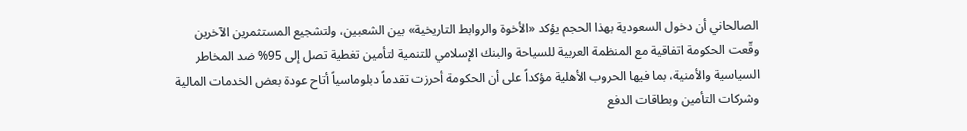الصالحاني أن دخول السعودية بهذا الحجم يؤكد «الأخوة والروابط التاريخية» بين الشعبين، ولتشجيع المستثمرين الآخرين وقّعت الحكومة اتفاقية مع المنظمة العربية للسياحة والبنك الإسلامي للتنمية لتأمين تغطية تصل إلى 95% ضد المخاطر السياسية والأمنية، بما فيها الحروب الأهلية مؤكداً على أن الحكومة أحرزت تقدماً دبلوماسياً أتاح عودة بعض الخدمات المالية وشركات التأمين وبطاقات الدفع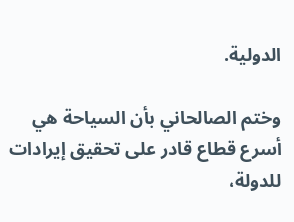الدولية.

وختم الصالحاني بأن السياحة هي أسرع قطاع قادر على تحقيق إيرادات للدولة،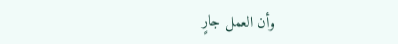وأن العمل جارٍ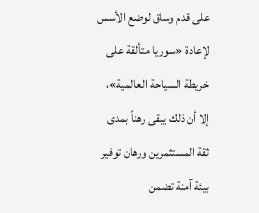على قدم وساق لوضع الأسس لإعادة «سوريا متألقة على خريطة السياحة العالمية»، إلا أن ذلك يبقى رهناً بمدى ثقة المستثمرين ورهان توفير بيئة آمنة تضمن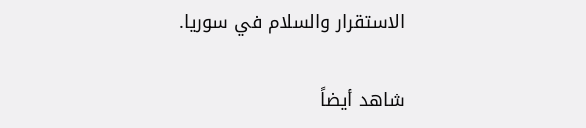الاستقرار والسلام في سوريا.

شاهد أيضاً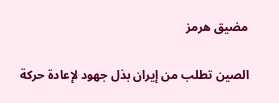مضيق هرمز

الصين تطلب من إيران بذل جهود لإعادة حركة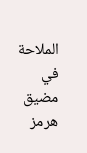الملاحة في مضيق هرمز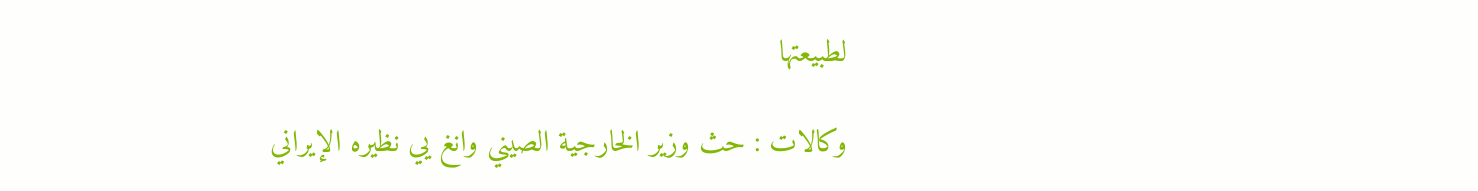لطبيعتها

وكالات : حث وزير الخارجية الصيني وانغ يي نظيره الإيراني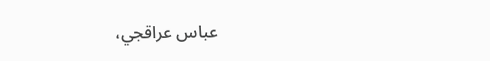عباس عراقجي،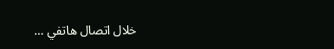خلال ‌اتصال هاتفي …